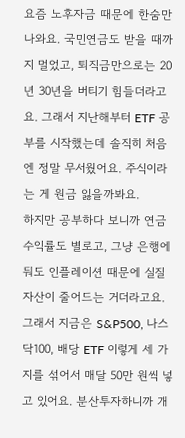요즘 노후자금 때문에 한숨만 나와요. 국민연금도 받을 때까지 멀었고, 퇴직금만으로는 20년 30년을 버티기 힘들더라고요. 그래서 지난해부터 ETF 공부를 시작했는데 솔직히 처음엔 정말 무서웠어요. 주식이라는 게 원금 잃을까봐요.
하지만 공부하다 보니까 연금 수익률도 별로고, 그냥 은행에 둬도 인플레이션 때문에 실질 자산이 줄어드는 거더라고요. 그래서 지금은 S&P500, 나스닥100, 배당 ETF 이렇게 세 가지를 섞어서 매달 50만 원씩 넣고 있어요. 분산투자하니까 개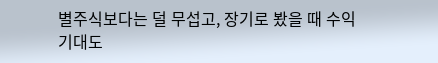별주식보다는 덜 무섭고, 장기로 봤을 때 수익 기대도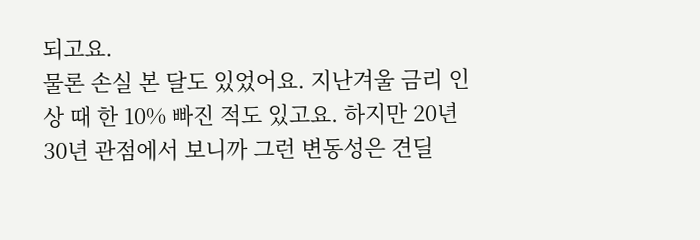되고요.
물론 손실 본 달도 있었어요. 지난겨울 금리 인상 때 한 10% 빠진 적도 있고요. 하지만 20년 30년 관점에서 보니까 그런 변동성은 견딜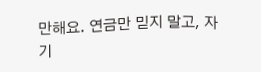만해요. 연금만 믿지 말고, 자기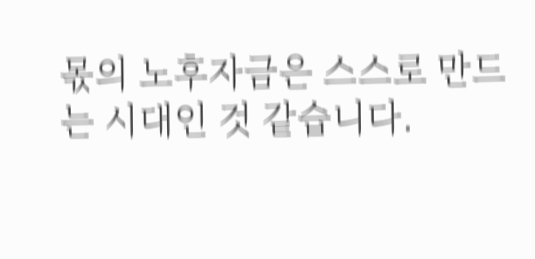몫의 노후자금은 스스로 만드는 시대인 것 같습니다.